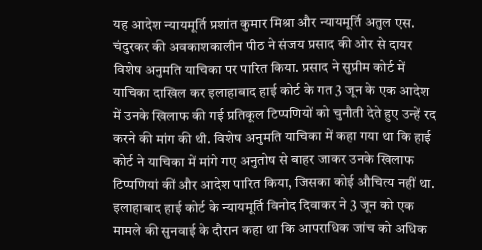यह आदेश न्यायमूर्ति प्रशांत कुमार मिश्रा और न्यायमूर्ति अतुल एस. चंदुरकर की अवकाशकालीन पीठ ने संजय प्रसाद की ओर से दायर विशेष अनुमति याचिका पर पारित किया. प्रसाद ने सुप्रीम कोर्ट में याचिका दाखिल कर इलाहाबाद हाई कोर्ट के गत 3 जून के एक आदेश में उनके खिलाफ की गई प्रतिकूल टिप्पणियों को चुनौती देते हुए उन्हें रद करने की मांग की थी. विशेष अनुमति याचिका में कहा गया था कि हाई कोर्ट ने याचिका में मांगे गए अनुतोष से बाहर जाकर उनके खिलाफ टिप्पणियां कीं और आदेश पारित किया, जिसका कोई औचित्य नहीं था.
इलाहाबाद हाई कोर्ट के न्यायमूर्ति विनोद दिवाकर ने 3 जून को एक मामले की सुनवाई के दौरान कहा था कि आपराधिक जांच को अधिक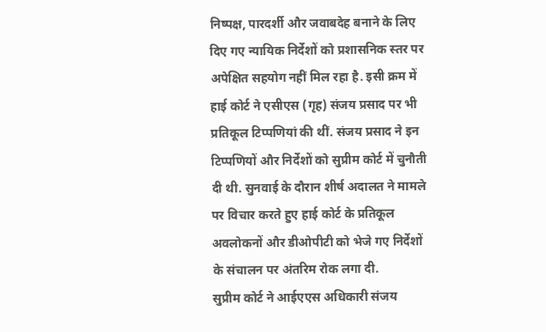निष्पक्ष, पारदर्शी और जवाबदेह बनाने के लिए दिए गए न्यायिक निर्देशों को प्रशासनिक स्तर पर अपेक्षित सहयोग नहीं मिल रहा है. इसी क्रम में हाई कोर्ट ने एसीएस (गृह) संजय प्रसाद पर भी प्रतिकूल टिप्पणियां की थीं. संजय प्रसाद ने इन टिप्पणियों और निर्देशों को सुप्रीम कोर्ट में चुनौती दी थी. सुनवाई के दौरान शीर्ष अदालत ने मामले पर विचार करते हुए हाई कोर्ट के प्रतिकूल अवलोकनों और डीओपीटी को भेजे गए निर्देशों के संचालन पर अंतरिम रोक लगा दी.
सुप्रीम कोर्ट ने आईएएस अधिकारी संजय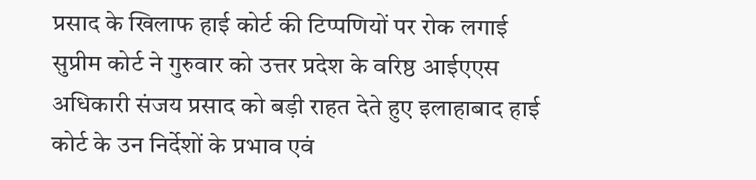प्रसाद के खिलाफ हाई कोर्ट की टिप्पणियों पर रोक लगाई
सुप्रीम कोर्ट ने गुरुवार को उत्तर प्रदेश के वरिष्ठ आईएएस अधिकारी संजय प्रसाद को बड़ी राहत देते हुए इलाहाबाद हाई कोर्ट के उन निर्देशों के प्रभाव एवं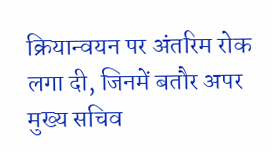क्रियान्वयन पर अंतरिम रोक लगा दी, जिनमें बतौर अपर मुख्य सचिव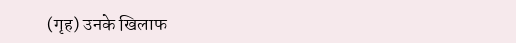(गृह) उनके खिलाफ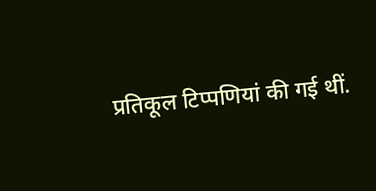प्रतिकूल टिप्पणियां की गई थीं.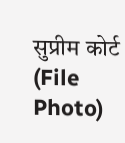सुप्रीम कोर्ट (File Photo)